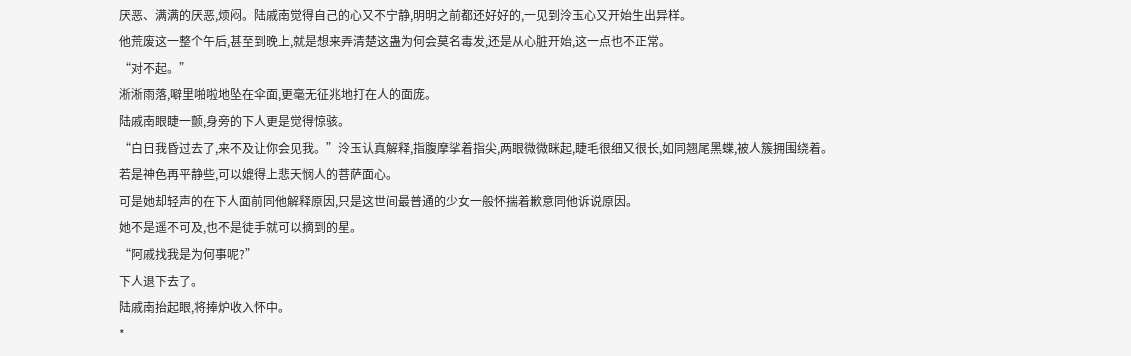厌恶、满满的厌恶,烦闷。陆戚南觉得自己的心又不宁静,明明之前都还好好的,一见到泠玉心又开始生出异样。
他荒废这一整个午后,甚至到晚上,就是想来弄清楚这蛊为何会莫名毒发,还是从心脏开始,这一点也不正常。
“对不起。”
淅淅雨落,噼里啪啦地坠在伞面,更毫无征兆地打在人的面庞。
陆戚南眼睫一颤,身旁的下人更是觉得惊骇。
“白日我昏过去了,来不及让你会见我。”泠玉认真解释,指腹摩挲着指尖,两眼微微眯起,睫毛很细又很长,如同翘尾黑蝶,被人簇拥围绕着。
若是神色再平静些,可以媲得上悲天悯人的菩萨面心。
可是她却轻声的在下人面前同他解释原因,只是这世间最普通的少女一般怀揣着歉意同他诉说原因。
她不是遥不可及,也不是徒手就可以摘到的星。
“阿戚找我是为何事呢?”
下人退下去了。
陆戚南抬起眼,将捧炉收入怀中。
*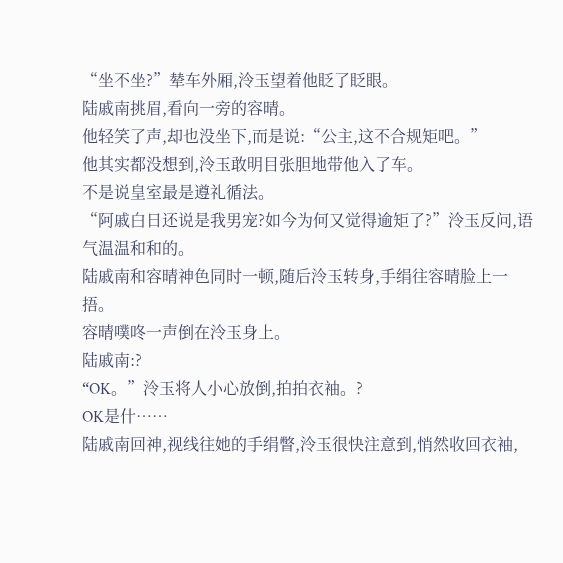“坐不坐?”辇车外厢,泠玉望着他眨了眨眼。
陆戚南挑眉,看向一旁的容晴。
他轻笑了声,却也没坐下,而是说:“公主,这不合规矩吧。”
他其实都没想到,泠玉敢明目张胆地带他入了车。
不是说皇室最是遵礼循法。
“阿戚白日还说是我男宠?如今为何又觉得逾矩了?”泠玉反问,语气温温和和的。
陆戚南和容晴神色同时一顿,随后泠玉转身,手绢往容晴脸上一捂。
容晴噗咚一声倒在泠玉身上。
陆戚南:?
“OK。”泠玉将人小心放倒,拍拍衣袖。?
OK是什……
陆戚南回神,视线往她的手绢瞥,泠玉很快注意到,悄然收回衣袖,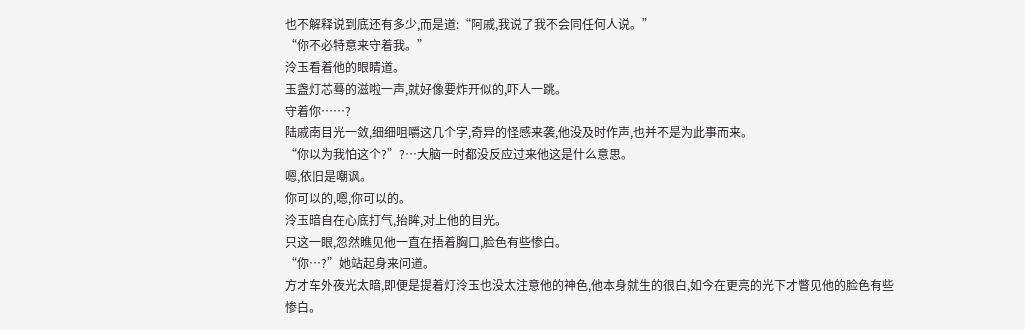也不解释说到底还有多少,而是道:“阿戚,我说了我不会同任何人说。”
“你不必特意来守着我。”
泠玉看着他的眼睛道。
玉盏灯芯蓦的滋啦一声,就好像要炸开似的,吓人一跳。
守着你……?
陆戚南目光一敛,细细咀嚼这几个字,奇异的怪感来袭,他没及时作声,也并不是为此事而来。
“你以为我怕这个?”?…大脑一时都没反应过来他这是什么意思。
嗯,依旧是嘲讽。
你可以的,嗯,你可以的。
泠玉暗自在心底打气,抬眸,对上他的目光。
只这一眼,忽然瞧见他一直在捂着胸口,脸色有些惨白。
“你…?”她站起身来问道。
方才车外夜光太暗,即便是提着灯泠玉也没太注意他的神色,他本身就生的很白,如今在更亮的光下才瞥见他的脸色有些惨白。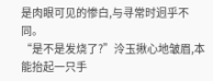是肉眼可见的惨白,与寻常时迥乎不同。
“是不是发烧了?”泠玉揪心地皱眉,本能抬起一只手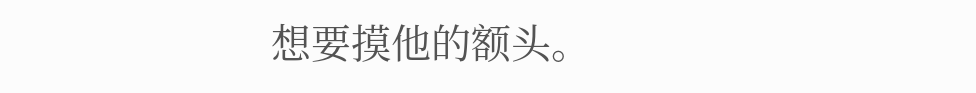想要摸他的额头。